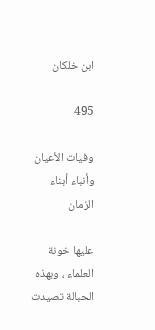ابن خلكان

495

وفيات الأعيان وأنباء أبناء الزمان

عليها خونة العلماء ، وبهذه الحبالة تصيدت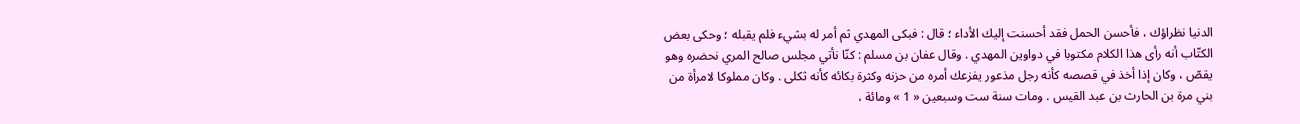الدنيا نظراؤك ، فأحسن الحمل فقد أحسنت إليك الأداء ؛ قال : فبكى المهدي ثم أمر له بشيء فلم يقبله ؛ وحكى بعض الكتّاب أنه رأى هذا الكلام مكتوبا في دواوين المهدي . وقال عفان بن مسلم : كنّا نأتي مجلس صالح المري نحضره وهو يقصّ ، وكان إذا أخذ في قصصه كأنه رجل مذعور يفزعك أمره من حزنه وكثرة بكائه كأنه ثكلى . وكان مملوكا لامرأة من بني مرة بن الحارث بن عبد القيس . ومات سنة ست وسبعين « 1 » ومائة ،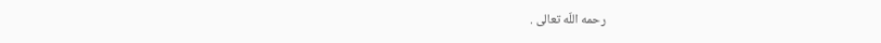رحمه اللّه تعالى .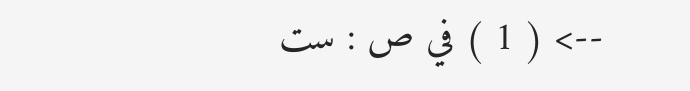--> ( 1 ) في ص : ست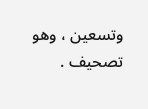وتسعين ، وهو تصحيف .